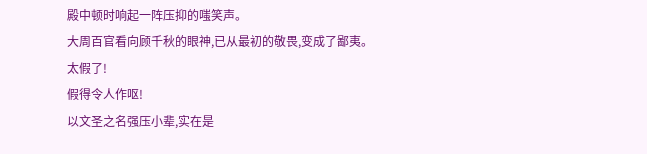殿中顿时响起一阵压抑的嗤笑声。
大周百官看向顾千秋的眼神,已从最初的敬畏,变成了鄙夷。
太假了!
假得令人作呕!
以文圣之名强压小辈,实在是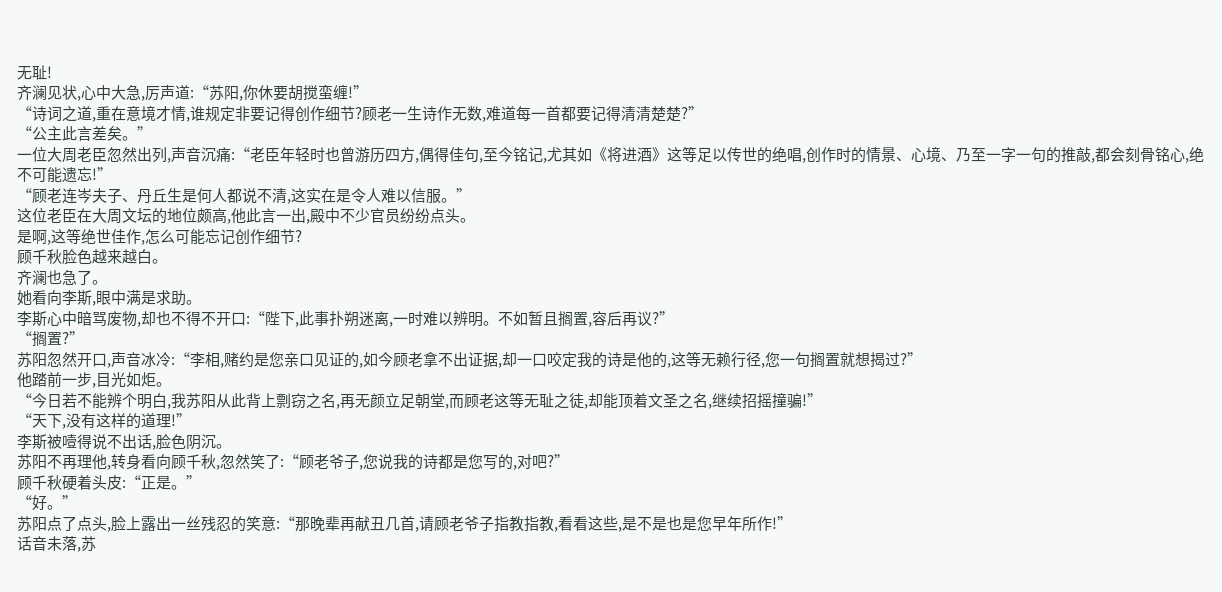无耻!
齐澜见状,心中大急,厉声道:“苏阳,你休要胡搅蛮缠!”
“诗词之道,重在意境才情,谁规定非要记得创作细节?顾老一生诗作无数,难道每一首都要记得清清楚楚?”
“公主此言差矣。”
一位大周老臣忽然出列,声音沉痛:“老臣年轻时也曾游历四方,偶得佳句,至今铭记,尤其如《将进酒》这等足以传世的绝唱,创作时的情景、心境、乃至一字一句的推敲,都会刻骨铭心,绝不可能遗忘!”
“顾老连岑夫子、丹丘生是何人都说不清,这实在是令人难以信服。”
这位老臣在大周文坛的地位颇高,他此言一出,殿中不少官员纷纷点头。
是啊,这等绝世佳作,怎么可能忘记创作细节?
顾千秋脸色越来越白。
齐澜也急了。
她看向李斯,眼中满是求助。
李斯心中暗骂废物,却也不得不开口:“陛下,此事扑朔迷离,一时难以辨明。不如暂且搁置,容后再议?”
“搁置?”
苏阳忽然开口,声音冰冷:“李相,赌约是您亲口见证的,如今顾老拿不出证据,却一口咬定我的诗是他的,这等无赖行径,您一句搁置就想揭过?”
他踏前一步,目光如炬。
“今日若不能辨个明白,我苏阳从此背上剽窃之名,再无颜立足朝堂,而顾老这等无耻之徒,却能顶着文圣之名,继续招摇撞骗!”
“天下,没有这样的道理!”
李斯被噎得说不出话,脸色阴沉。
苏阳不再理他,转身看向顾千秋,忽然笑了:“顾老爷子,您说我的诗都是您写的,对吧?”
顾千秋硬着头皮:“正是。”
“好。”
苏阳点了点头,脸上露出一丝残忍的笑意:“那晚辈再献丑几首,请顾老爷子指教指教,看看这些,是不是也是您早年所作!”
话音未落,苏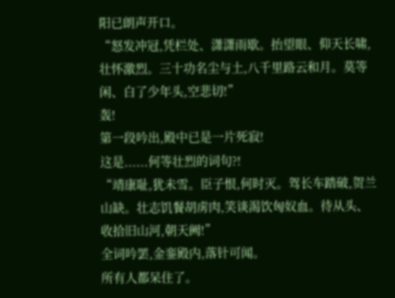阳已朗声开口。
“怒发冲冠,凭栏处、潇潇雨歇。抬望眼、仰天长啸,壮怀激烈。三十功名尘与土,八千里路云和月。莫等闲、白了少年头,空悲切!”
轰!
第一段吟出,殿中已是一片死寂!
这是......何等壮烈的词句?!
“靖康耻,犹未雪。臣子恨,何时灭。驾长车踏破,贺兰山缺。壮志饥餐胡虏肉,笑谈渴饮匈奴血。待从头、收拾旧山河,朝天阙!”
全词吟罢,金銮殿内,落针可闻。
所有人都呆住了。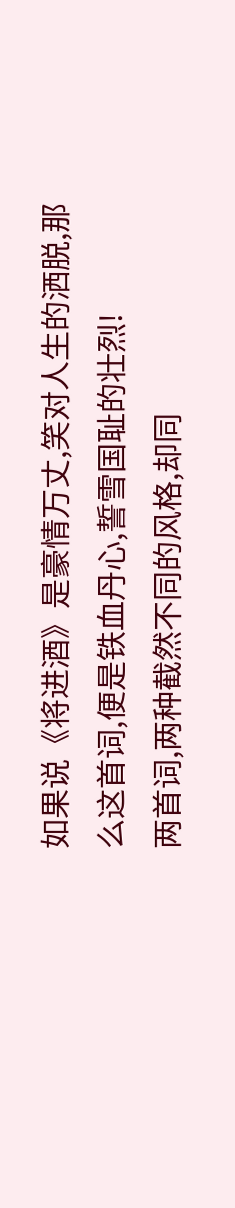如果说《将进酒》是豪情万丈,笑对人生的洒脱,那么这首词,便是铁血丹心,誓雪国耻的壮烈!
两首词,两种截然不同的风格,却同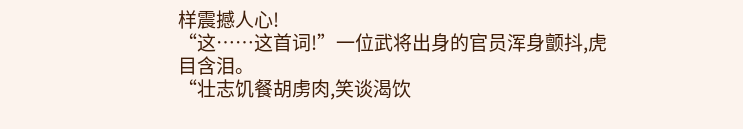样震撼人心!
“这……这首词!”一位武将出身的官员浑身颤抖,虎目含泪。
“壮志饥餐胡虏肉,笑谈渴饮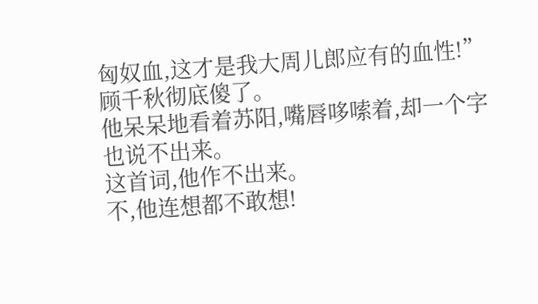匈奴血,这才是我大周儿郎应有的血性!”
顾千秋彻底傻了。
他呆呆地看着苏阳,嘴唇哆嗦着,却一个字也说不出来。
这首词,他作不出来。
不,他连想都不敢想!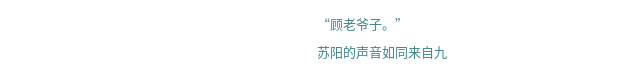“顾老爷子。”
苏阳的声音如同来自九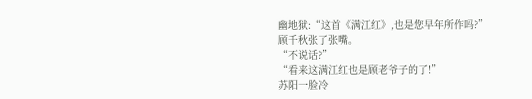幽地狱:“这首《满江红》,也是您早年所作吗?”
顾千秋张了张嘴。
“不说话?”
“看来这满江红也是顾老爷子的了!”
苏阳一脸冷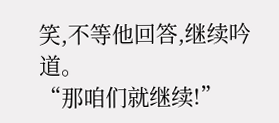笑,不等他回答,继续吟道。
“那咱们就继续!”